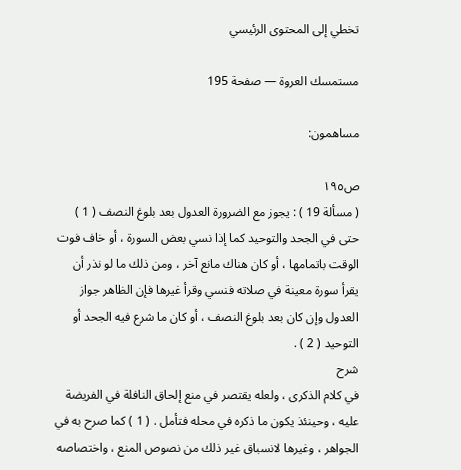تخطي إلى المحتوى الرئيسي

مستمسك العروة — صفحة 195

مساهمون:

ص١٩٥
( مسألة 19 ) : يجوز مع الضرورة العدول بعد بلوغ النصف ( 1 ) حتى في الجحد والتوحيد كما إذا نسي بعض السورة ، أو خاف فوت الوقت باتمامها ، أو كان هناك مانع آخر ، ومن ذلك ما لو نذر أن يقرأ سورة معينة في صلاته فنسي وقرأ غيرها فإن الظاهر جواز العدول وإن كان بعد بلوغ النصف ، أو كان ما شرع فيه الجحد أو التوحيد ( 2 ) .
شرح
في كلام الذكرى ، ولعله يقتصر في منع إلحاق النافلة في الفريضة عليه ، وحينئذ يكون ما ذكره في محله فتأمل . ( 1 ) كما صرح به في الجواهر ، وغيرها لانسباق غير ذلك من نصوص المنع ، واختصاصه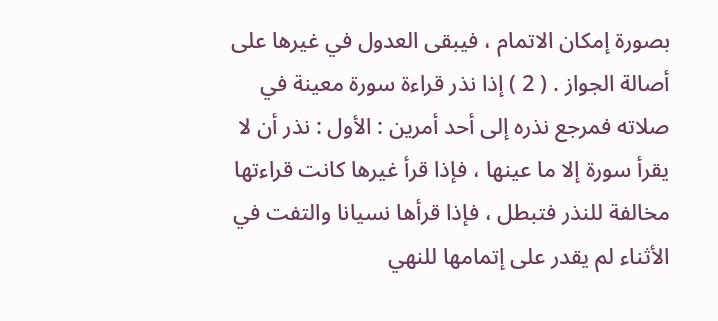بصورة إمكان الاتمام ، فيبقى العدول في غيرها على أصالة الجواز . ( 2 ) إذا نذر قراءة سورة معينة في صلاته فمرجع نذره إلى أحد أمرين : الأول : نذر أن لا يقرأ سورة إلا ما عينها ، فإذا قرأ غيرها كانت قراءتها مخالفة للنذر فتبطل ، فإذا قرأها نسيانا والتفت في الأثناء لم يقدر على إتمامها للنهي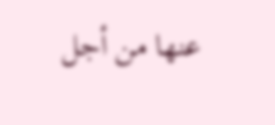عنها من أجل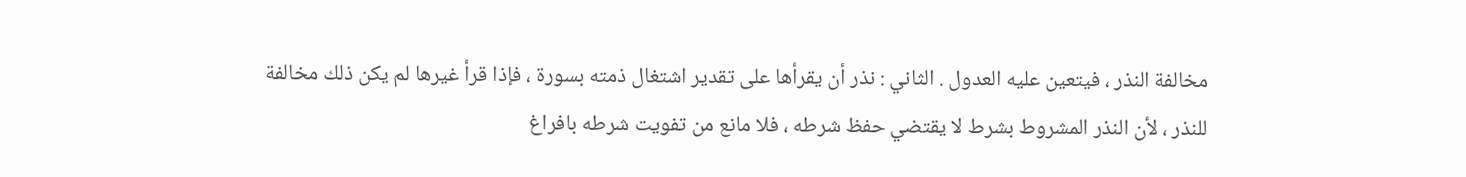مخالفة النذر ، فيتعين عليه العدول . الثاني : نذر أن يقرأها على تقدير اشتغال ذمته بسورة ، فإذا قرأ غيرها لم يكن ذلك مخالفة للنذر ، لأن النذر المشروط بشرط لا يقتضي حفظ شرطه ، فلا مانع من تفويت شرطه بافراغ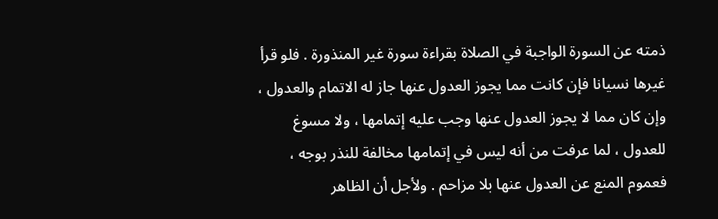ذمته عن السورة الواجبة في الصلاة بقراءة سورة غير المنذورة . فلو قرأ غيرها نسيانا فإن كانت مما يجوز العدول عنها جاز له الاتمام والعدول ، وإن كان مما لا يجوز العدول عنها وجب عليه إتمامها ، ولا مسوغ للعدول ، لما عرفت من أنه ليس في إتمامها مخالفة للنذر بوجه ، فعموم المنع عن العدول عنها بلا مزاحم . ولأجل أن الظاهر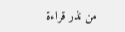من نذر قراءة